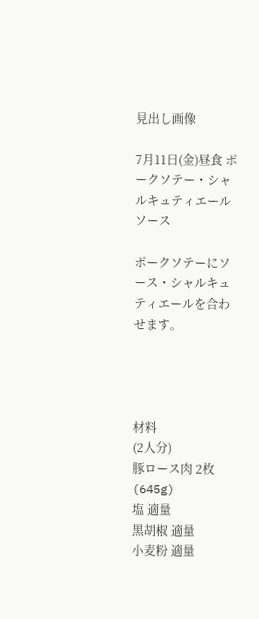見出し画像

7月11日(金)昼食 ポークソテー・シャルキュティエールソース

ポークソテーにソース・シャルキュティエールを合わせます。




材料
(2人分)
豚ロース肉 2枚(645g)
塩 適量
黒胡椒 適量
小麦粉 適量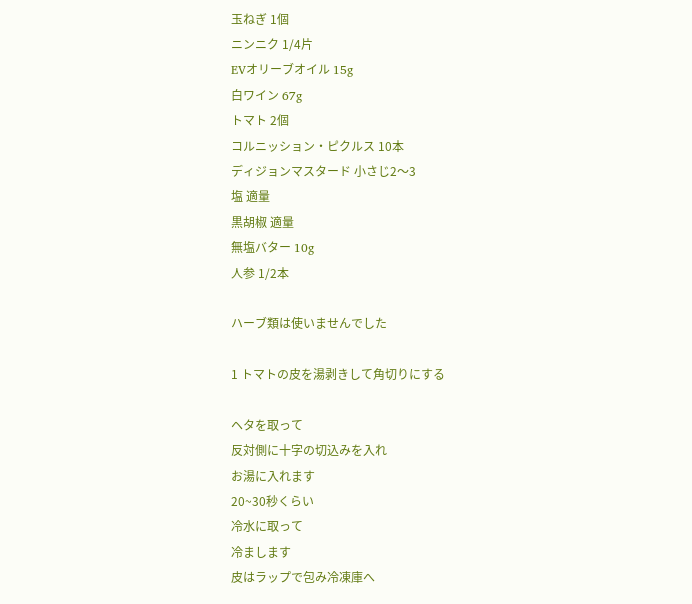玉ねぎ 1個
ニンニク 1/4片
EVオリーブオイル 15g
白ワイン 67g
トマト 2個
コルニッション・ピクルス 10本
ディジョンマスタード 小さじ2〜3
塩 適量
黒胡椒 適量
無塩バター 10g
人参 1/2本

ハーブ類は使いませんでした

1 トマトの皮を湯剥きして角切りにする

ヘタを取って
反対側に十字の切込みを入れ
お湯に入れます
20~30秒くらい
冷水に取って
冷まします
皮はラップで包み冷凍庫へ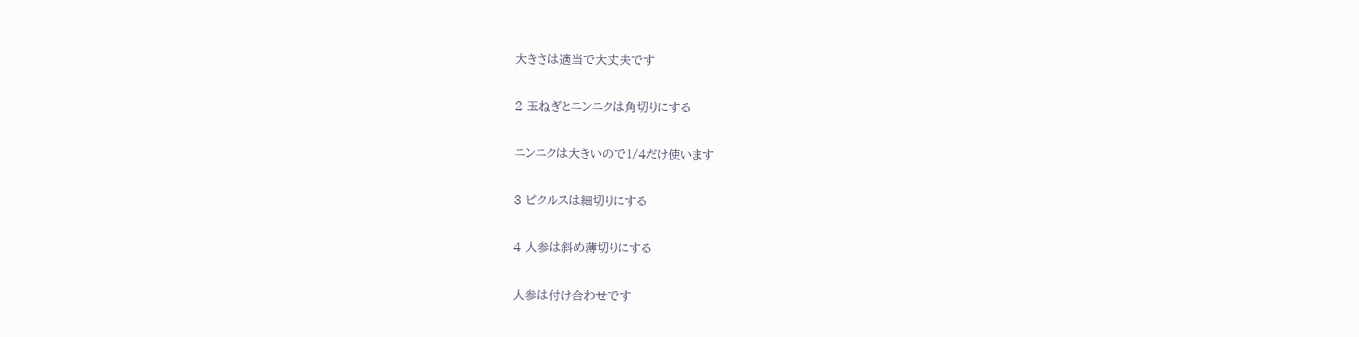大きさは適当で大丈夫です

2 玉ねぎとニンニクは角切りにする

ニンニクは大きいので1/4だけ使います

3 ピクルスは細切りにする

4 人参は斜め薄切りにする

人参は付け合わせです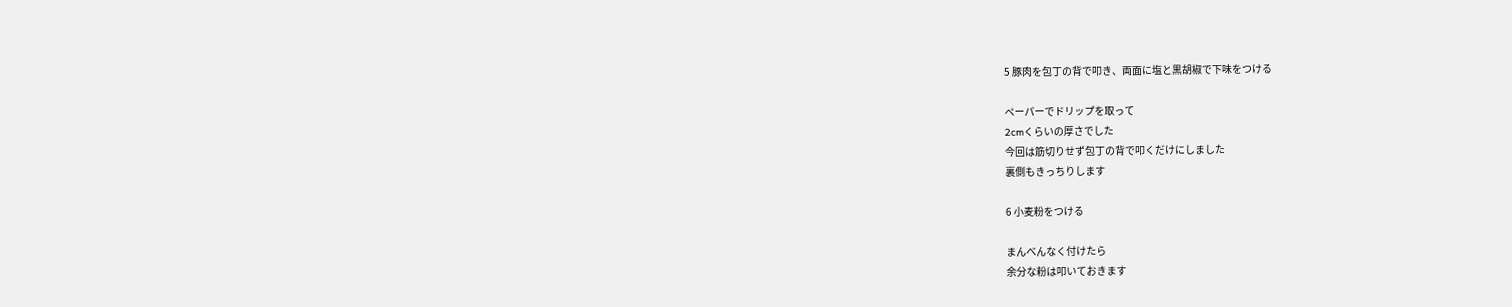5 豚肉を包丁の背で叩き、両面に塩と黒胡椒で下味をつける

ペーパーでドリップを取って
2cmくらいの厚さでした
今回は筋切りせず包丁の背で叩くだけにしました
裏側もきっちりします

6 小麦粉をつける

まんべんなく付けたら
余分な粉は叩いておきます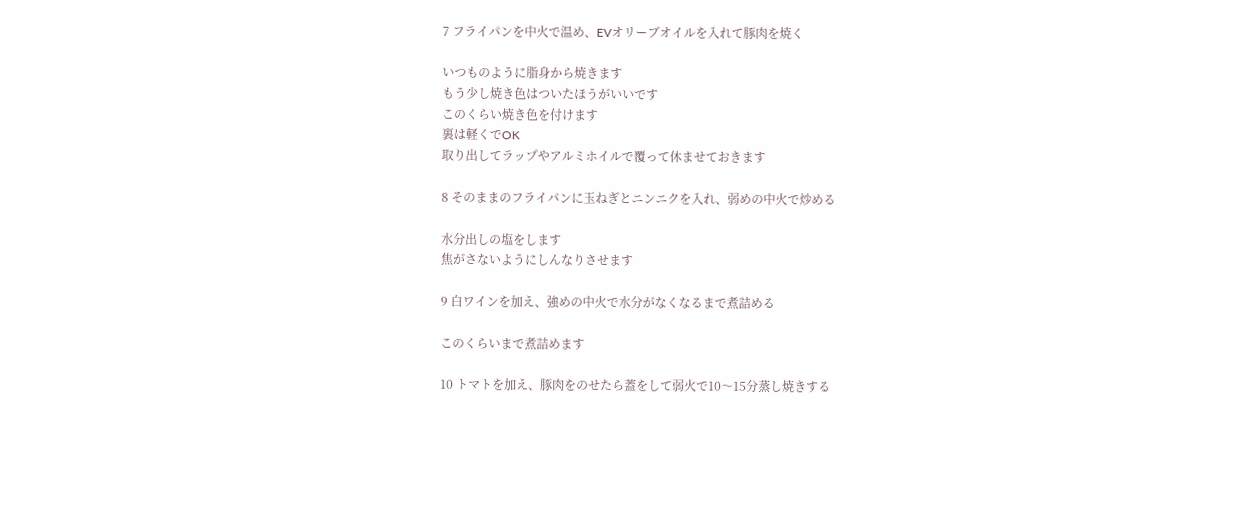7 フライパンを中火で温め、EVオリーブオイルを入れて豚肉を焼く

いつものように脂身から焼きます
もう少し焼き色はついたほうがいいです
このくらい焼き色を付けます
裏は軽くでOK
取り出してラップやアルミホイルで覆って休ませておきます

8 そのままのフライパンに玉ねぎとニンニクを入れ、弱めの中火で炒める

水分出しの塩をします
焦がさないようにしんなりさせます

9 白ワインを加え、強めの中火で水分がなくなるまで煮詰める

このくらいまで煮詰めます

10 トマトを加え、豚肉をのせたら蓋をして弱火で10〜15分蒸し焼きする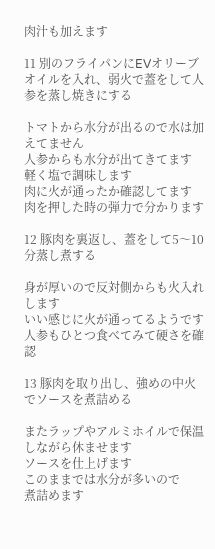肉汁も加えます

11 別のフライパンにEVオリーブオイルを入れ、弱火で蓋をして人参を蒸し焼きにする

トマトから水分が出るので水は加えてません
人参からも水分が出てきてます
軽く塩で調味します
肉に火が通ったか確認してます
肉を押した時の弾力で分かります

12 豚肉を裏返し、蓋をして5〜10分蒸し煮する

身が厚いので反対側からも火入れします
いい感じに火が通ってるようです
人参もひとつ食べてみて硬さを確認

13 豚肉を取り出し、強めの中火でソースを煮詰める

またラップやアルミホイルで保温しながら休ませます
ソースを仕上げます
このままでは水分が多いので
煮詰めます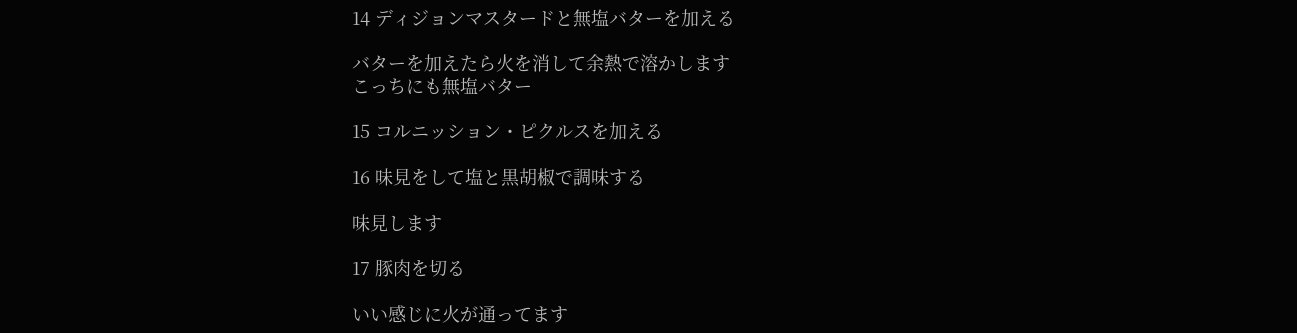14 ディジョンマスタードと無塩バターを加える

バターを加えたら火を消して余熱で溶かします
こっちにも無塩バター

15 コルニッション・ピクルスを加える

16 味見をして塩と黒胡椒で調味する

味見します

17 豚肉を切る

いい感じに火が通ってます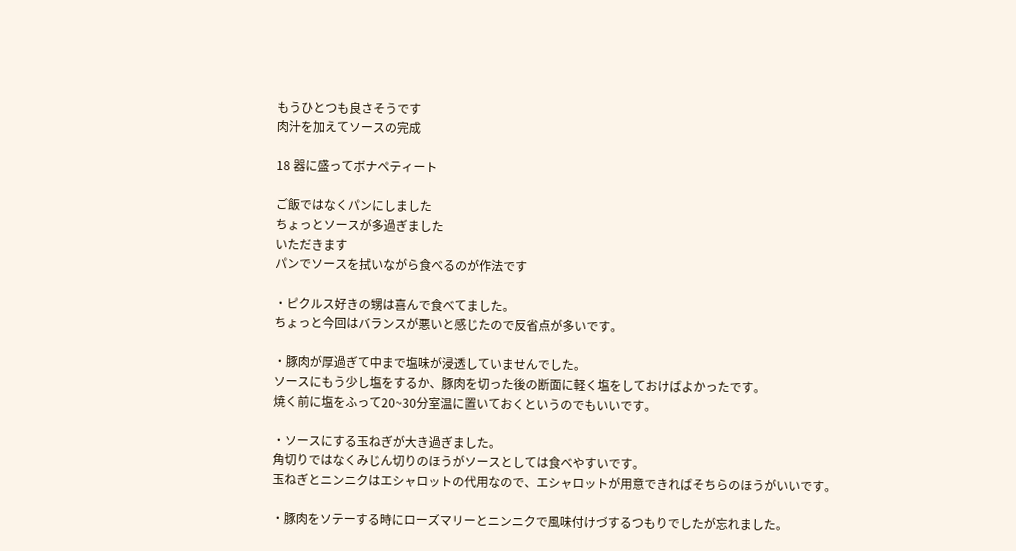もうひとつも良さそうです
肉汁を加えてソースの完成

18 器に盛ってボナペティート

ご飯ではなくパンにしました
ちょっとソースが多過ぎました
いただきます
パンでソースを拭いながら食べるのが作法です

・ピクルス好きの甥は喜んで食べてました。
ちょっと今回はバランスが悪いと感じたので反省点が多いです。

・豚肉が厚過ぎて中まで塩味が浸透していませんでした。
ソースにもう少し塩をするか、豚肉を切った後の断面に軽く塩をしておけばよかったです。
焼く前に塩をふって20~30分室温に置いておくというのでもいいです。

・ソースにする玉ねぎが大き過ぎました。
角切りではなくみじん切りのほうがソースとしては食べやすいです。
玉ねぎとニンニクはエシャロットの代用なので、エシャロットが用意できればそちらのほうがいいです。

・豚肉をソテーする時にローズマリーとニンニクで風味付けづするつもりでしたが忘れました。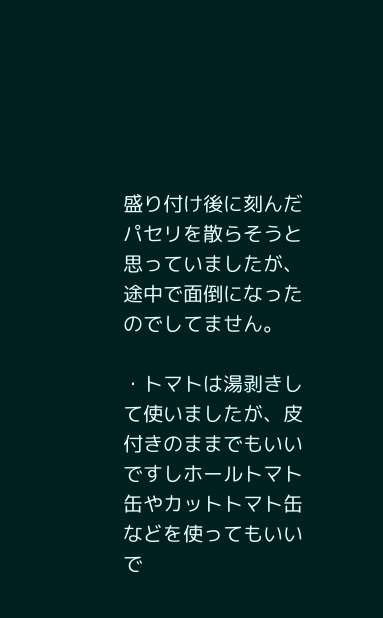盛り付け後に刻んだパセリを散らそうと思っていましたが、途中で面倒になったのでしてません。

・トマトは湯剥きして使いましたが、皮付きのままでもいいですしホールトマト缶やカットトマト缶などを使ってもいいで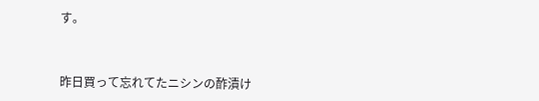す。



昨日買って忘れてたニシンの酢漬け